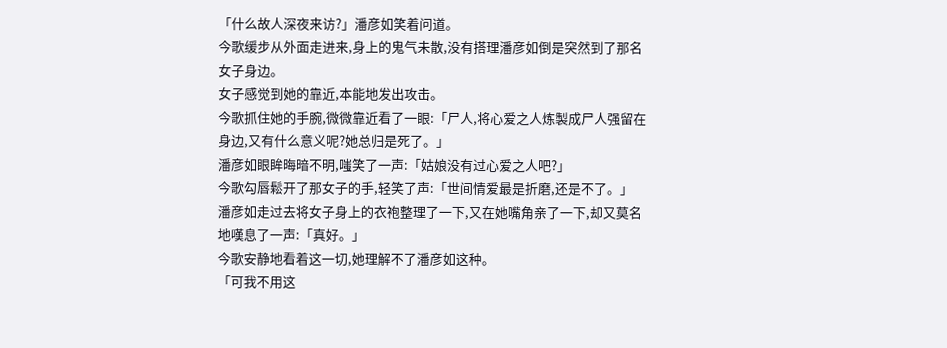「什么故人深夜来访?」潘彦如笑着问道。
今歌缓步从外面走进来,身上的鬼气未散,没有搭理潘彦如倒是突然到了那名女子身边。
女子感觉到她的靠近,本能地发出攻击。
今歌抓住她的手腕,微微靠近看了一眼:「尸人,将心爱之人炼製成尸人强留在身边,又有什么意义呢?她总归是死了。」
潘彦如眼眸晦暗不明,嗤笑了一声:「姑娘没有过心爱之人吧?」
今歌勾唇鬆开了那女子的手,轻笑了声:「世间情爱最是折磨,还是不了。」
潘彦如走过去将女子身上的衣袍整理了一下,又在她嘴角亲了一下,却又莫名地嘆息了一声:「真好。」
今歌安静地看着这一切,她理解不了潘彦如这种。
「可我不用这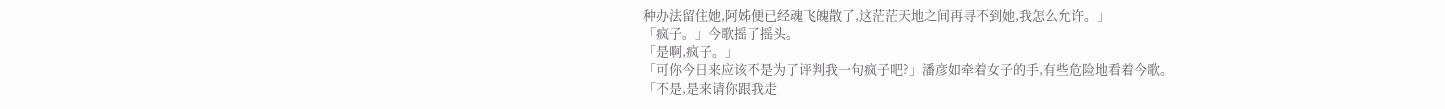种办法留住她,阿姊便已经魂飞魄散了,这茫茫天地之间再寻不到她,我怎么允许。」
「疯子。」今歌摇了摇头。
「是啊,疯子。」
「可你今日来应该不是为了评判我一句疯子吧?」潘彦如牵着女子的手,有些危险地看着今歌。
「不是,是来请你跟我走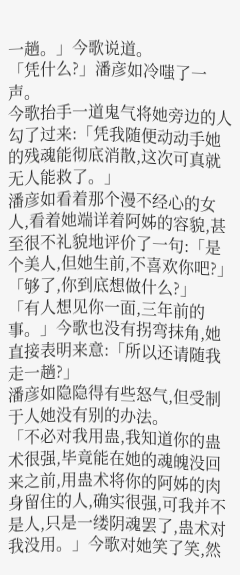一趟。」今歌说道。
「凭什么?」潘彦如冷嗤了一声。
今歌抬手一道鬼气将她旁边的人勾了过来:「凭我随便动动手她的残魂能彻底消散,这次可真就无人能救了。」
潘彦如看着那个漫不经心的女人,看着她端详着阿姊的容貌,甚至很不礼貌地评价了一句:「是个美人,但她生前,不喜欢你吧?」
「够了,你到底想做什么?」
「有人想见你一面,三年前的事。」今歌也没有拐弯抹角,她直接表明来意:「所以还请随我走一趟?」
潘彦如隐隐得有些怒气,但受制于人她没有别的办法。
「不必对我用蛊,我知道你的蛊术很强,毕竟能在她的魂魄没回来之前,用蛊术将你的阿姊的肉身留住的人,确实很强,可我并不是人,只是一缕阴魂罢了,蛊术对我没用。」今歌对她笑了笑,然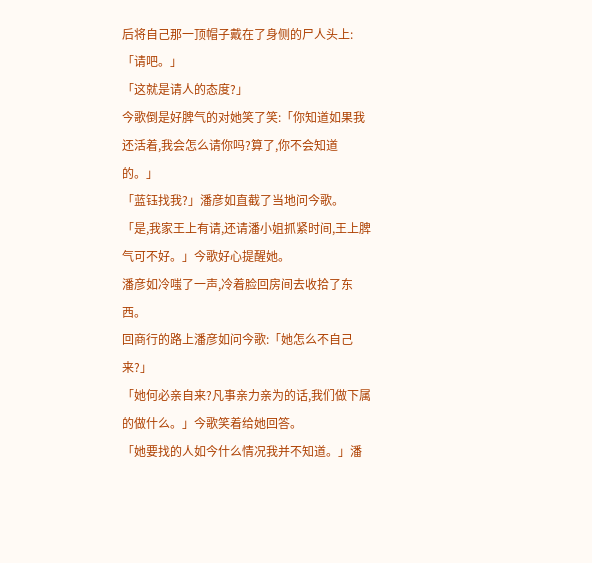后将自己那一顶帽子戴在了身侧的尸人头上:「请吧。」
「这就是请人的态度?」
今歌倒是好脾气的对她笑了笑:「你知道如果我还活着,我会怎么请你吗?算了,你不会知道的。」
「蓝钰找我?」潘彦如直截了当地问今歌。
「是,我家王上有请,还请潘小姐抓紧时间,王上脾气可不好。」今歌好心提醒她。
潘彦如冷嗤了一声,冷着脸回房间去收拾了东西。
回商行的路上潘彦如问今歌:「她怎么不自己来?」
「她何必亲自来?凡事亲力亲为的话,我们做下属的做什么。」今歌笑着给她回答。
「她要找的人如今什么情况我并不知道。」潘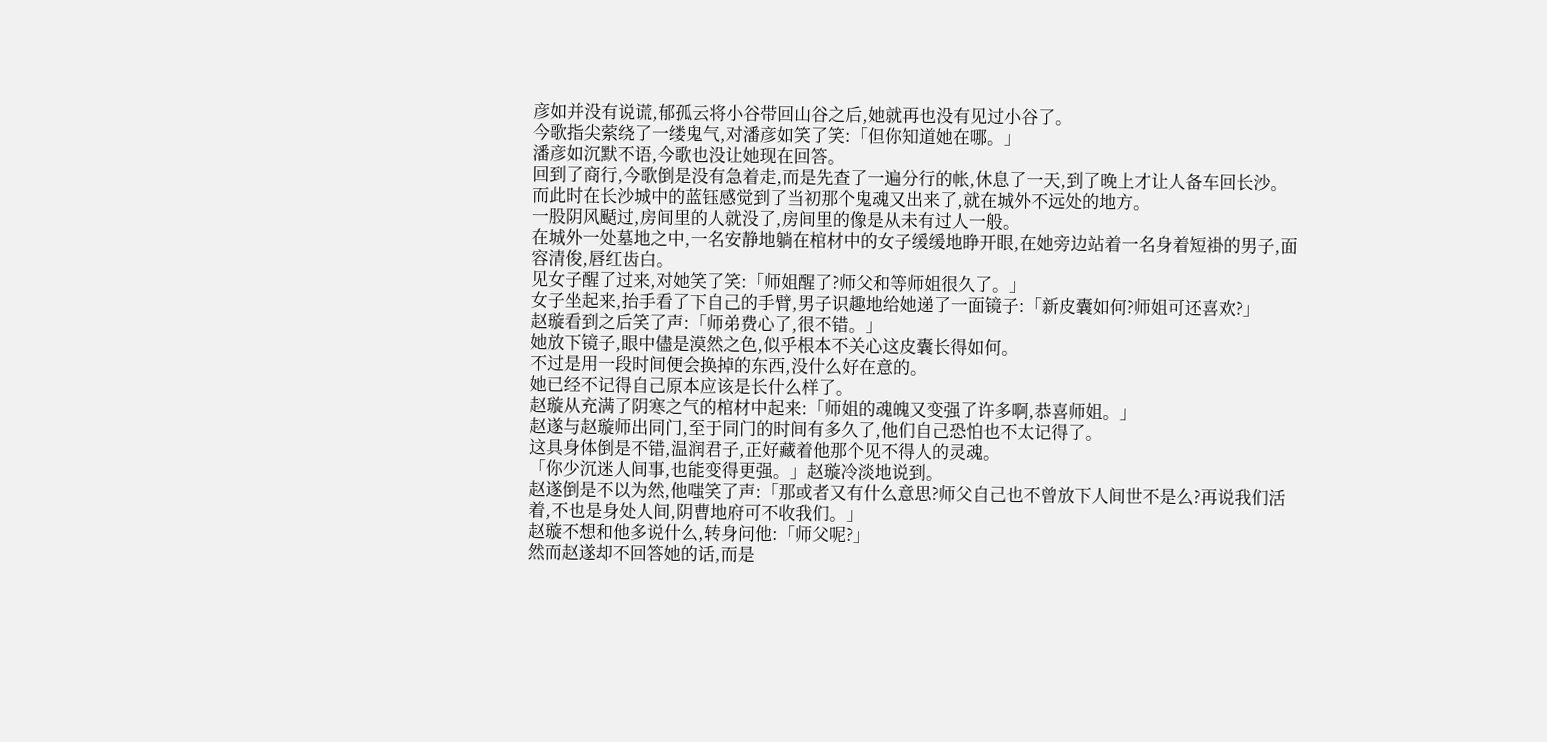彦如并没有说谎,郁孤云将小谷带回山谷之后,她就再也没有见过小谷了。
今歌指尖萦绕了一缕鬼气,对潘彦如笑了笑:「但你知道她在哪。」
潘彦如沉默不语,今歌也没让她现在回答。
回到了商行,今歌倒是没有急着走,而是先查了一遍分行的帐,休息了一天,到了晚上才让人备车回长沙。
而此时在长沙城中的蓝钰感觉到了当初那个鬼魂又出来了,就在城外不远处的地方。
一股阴风颳过,房间里的人就没了,房间里的像是从未有过人一般。
在城外一处墓地之中,一名安静地躺在棺材中的女子缓缓地睁开眼,在她旁边站着一名身着短褂的男子,面容清俊,唇红齿白。
见女子醒了过来,对她笑了笑:「师姐醒了?师父和等师姐很久了。」
女子坐起来,抬手看了下自己的手臂,男子识趣地给她递了一面镜子:「新皮囊如何?师姐可还喜欢?」
赵璇看到之后笑了声:「师弟费心了,很不错。」
她放下镜子,眼中儘是漠然之色,似乎根本不关心这皮囊长得如何。
不过是用一段时间便会换掉的东西,没什么好在意的。
她已经不记得自己原本应该是长什么样了。
赵璇从充满了阴寒之气的棺材中起来:「师姐的魂魄又变强了许多啊,恭喜师姐。」
赵遂与赵璇师出同门,至于同门的时间有多久了,他们自己恐怕也不太记得了。
这具身体倒是不错,温润君子,正好藏着他那个见不得人的灵魂。
「你少沉迷人间事,也能变得更强。」赵璇冷淡地说到。
赵遂倒是不以为然,他嗤笑了声:「那或者又有什么意思?师父自己也不曾放下人间世不是么?再说我们活着,不也是身处人间,阴曹地府可不收我们。」
赵璇不想和他多说什么,转身问他:「师父呢?」
然而赵遂却不回答她的话,而是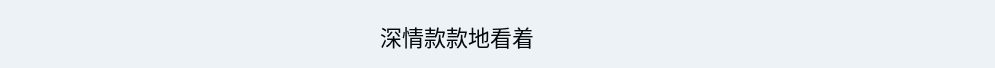深情款款地看着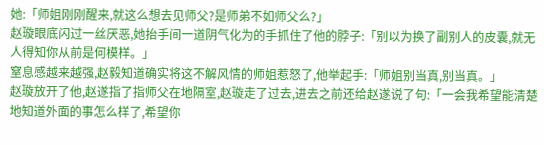她:「师姐刚刚醒来,就这么想去见师父?是师弟不如师父么?」
赵璇眼底闪过一丝厌恶,她抬手间一道阴气化为的手抓住了他的脖子:「别以为换了副别人的皮囊,就无人得知你从前是何模样。」
窒息感越来越强,赵毅知道确实将这不解风情的师姐惹怒了,他举起手:「师姐别当真,别当真。」
赵璇放开了他,赵遂指了指师父在地隔室,赵璇走了过去,进去之前还给赵遂说了句:「一会我希望能清楚地知道外面的事怎么样了,希望你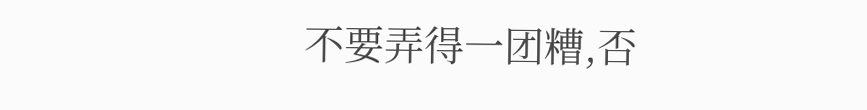不要弄得一团糟,否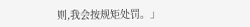则,我会按规矩处罚。」